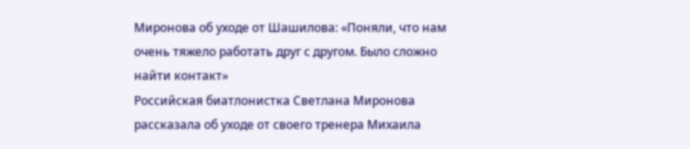Миронова об уходе от Шашилова: «Поняли, что нам очень тяжело работать друг с другом. Было сложно найти контакт»
Российская биатлонистка Светлана Миронова рассказала об уходе от своего тренера Михаила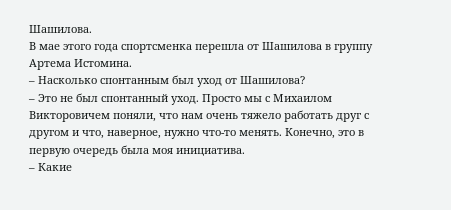Шашилова.
В мае этого года спортсменка перешла от Шашилова в группу Артема Истомина.
– Насколько спонтанным был уход от Шашилова?
– Это не был спонтанный уход. Просто мы с Михаилом Викторовичем поняли, что нам очень тяжело работать друг с другом и что, наверное, нужно что-то менять. Конечно, это в первую очередь была моя инициатива.
– Какие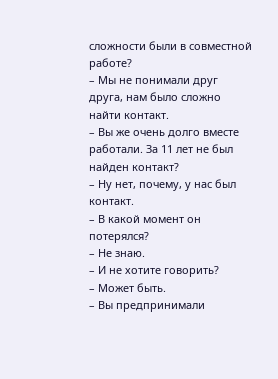сложности были в совместной работе?
– Мы не понимали друг друга, нам было сложно найти контакт.
– Вы же очень долго вместе работали. За 11 лет не был найден контакт?
– Ну нет, почему, у нас был контакт.
– В какой момент он потерялся?
– Не знаю.
– И не хотите говорить?
– Может быть.
– Вы предпринимали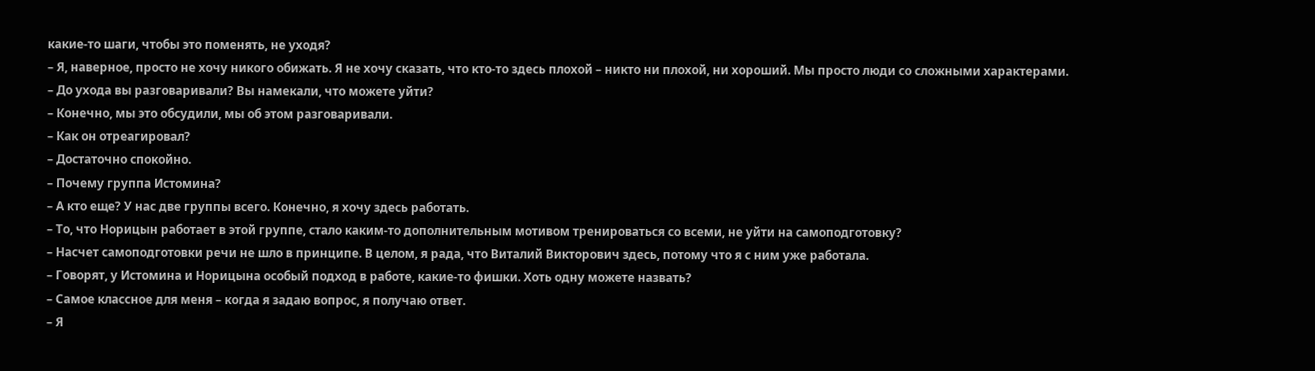какие-то шаги, чтобы это поменять, не уходя?
– Я, наверное, просто не хочу никого обижать. Я не хочу сказать, что кто-то здесь плохой – никто ни плохой, ни хороший. Мы просто люди со сложными характерами.
– До ухода вы разговаривали? Вы намекали, что можете уйти?
– Конечно, мы это обсудили, мы об этом разговаривали.
– Как он отреагировал?
– Достаточно спокойно.
– Почему группа Истомина?
– А кто еще? У нас две группы всего. Конечно, я хочу здесь работать.
– То, что Норицын работает в этой группе, стало каким-то дополнительным мотивом тренироваться со всеми, не уйти на самоподготовку?
– Насчет самоподготовки речи не шло в принципе. В целом, я рада, что Виталий Викторович здесь, потому что я с ним уже работала.
– Говорят, у Истомина и Норицына особый подход в работе, какие-то фишки. Хоть одну можете назвать?
– Самое классное для меня – когда я задаю вопрос, я получаю ответ.
– Я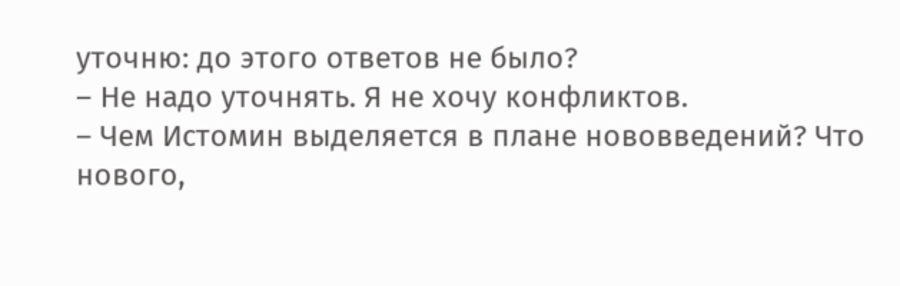уточню: до этого ответов не было?
– Не надо уточнять. Я не хочу конфликтов.
– Чем Истомин выделяется в плане нововведений? Что нового,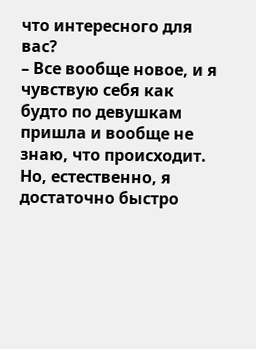что интересного для вас?
– Все вообще новое, и я чувствую себя как будто по девушкам пришла и вообще не знаю, что происходит. Но, естественно, я достаточно быстро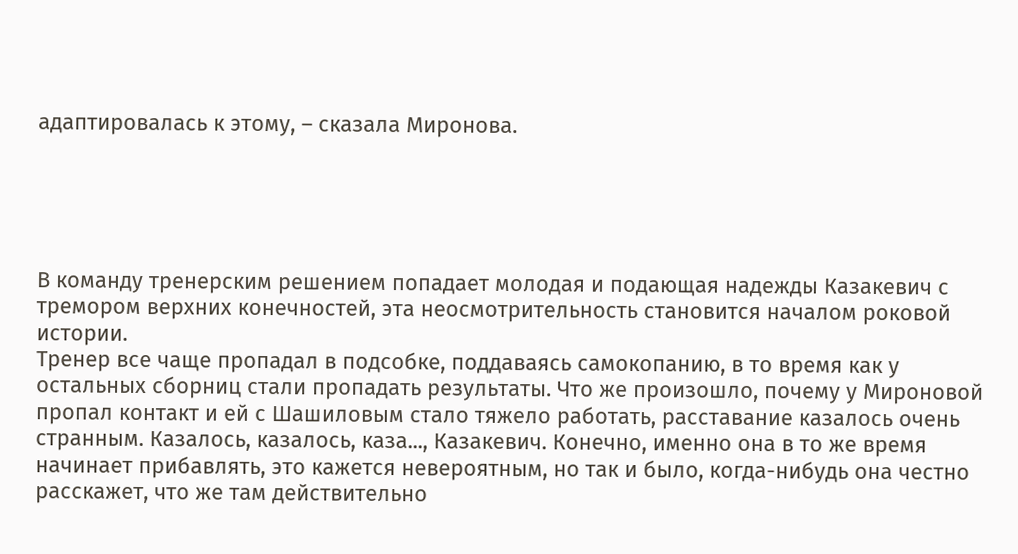адаптировалась к этому, – сказала Миронова.





В команду тренерским решением попадает молодая и подающая надежды Казакевич с тремором верхних конечностей, эта неосмотрительность становится началом роковой истории.
Тренер все чаще пропадал в подсобке, поддаваясь самокопанию, в то время как у остальных сборниц стали пропадать результаты. Что же произошло, почему у Мироновой пропал контакт и ей с Шашиловым стало тяжело работать, расставание казалось очень странным. Казалось, казалось, каза..., Казакевич. Конечно, именно она в то же время начинает прибавлять, это кажется невероятным, но так и было, когда-нибудь она честно расскажет, что же там действительно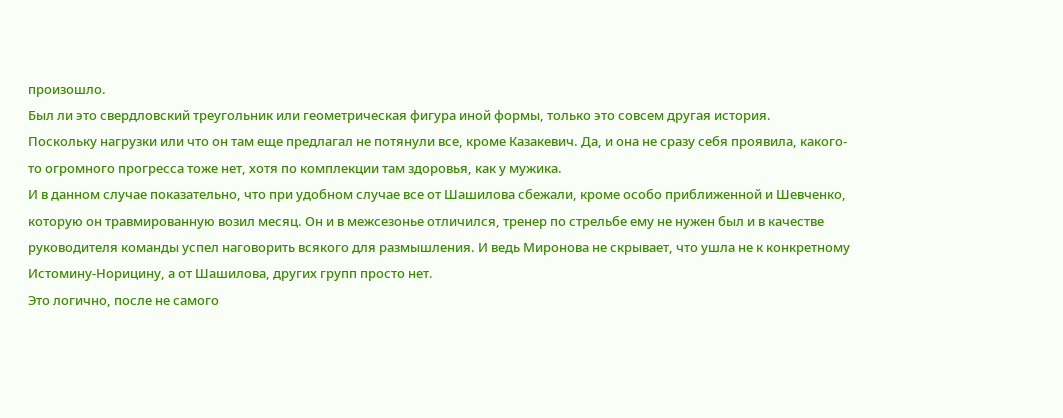произошло.
Был ли это свердловский треугольник или геометрическая фигура иной формы, только это совсем другая история.
Поскольку нагрузки или что он там еще предлагал не потянули все, кроме Казакевич. Да, и она не сразу себя проявила, какого-то огромного прогресса тоже нет, хотя по комплекции там здоровья, как у мужика.
И в данном случае показательно, что при удобном случае все от Шашилова сбежали, кроме особо приближенной и Шевченко, которую он травмированную возил месяц. Он и в межсезонье отличился, тренер по стрельбе ему не нужен был и в качестве руководителя команды успел наговорить всякого для размышления. И ведь Миронова не скрывает, что ушла не к конкретному Истомину-Норицину, а от Шашилова, других групп просто нет.
Это логично, после не самого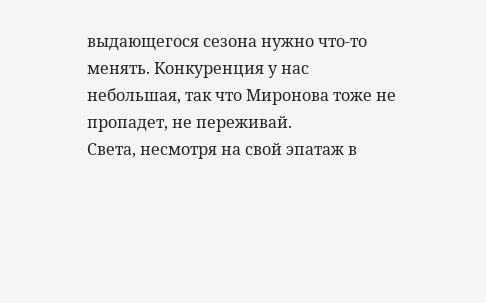выдающегося сезона нужно что-то менять. Конкуренция у нас небольшая, так что Миронова тоже не пропадет, не переживай.
Света, несмотря на свой эпатаж в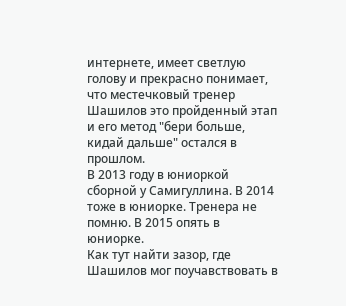интернете, имеет светлую голову и прекрасно понимает, что местечковый тренер Шашилов это пройденный этап и его метод "бери больше, кидай дальше" остался в прошлом.
В 2013 году в юниоркой сборной у Самигуллина. В 2014 тоже в юниорке. Тренера не помню. В 2015 опять в юниорке.
Как тут найти зазор, где Шашилов мог поучавствовать в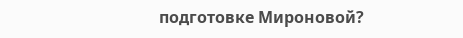подготовке Мироновой?